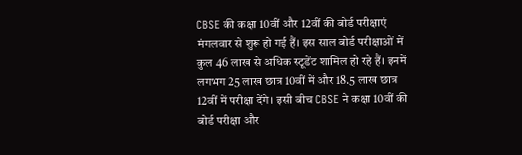CBSE की कक्षा 10वीं और 12वीं की बोर्ड परीक्षाएं मंगलवार से शुरू हो गई हैं। इस साल बोर्ड परीक्षाओं में कुल 46 लाख से अधिक स्टूडेंट शामिल हो रहे हैं। इनमें लगभग 25 लाख छात्र 10वीं में और 18.5 लाख छात्र 12वीं में परीक्षा देंगे। इसी बीच CBSE ने कक्षा 10वीं की बोर्ड परीक्षा और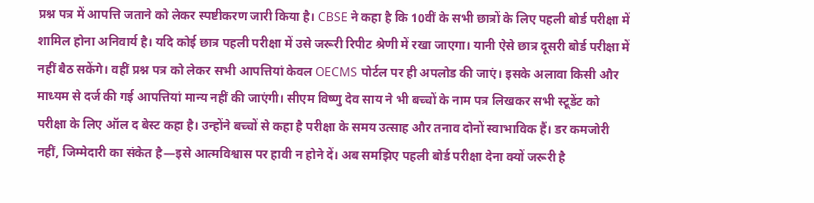प्रश्न पत्र में आपत्ति जताने को लेकर स्पष्टीकरण जारी किया है। CBSE ने कहा है कि 10वीं के सभी छात्रों के लिए पहली बोर्ड परीक्षा में शामिल होना अनिवार्य है। यदि कोई छात्र पहली परीक्षा में उसे जरूरी रिपीट श्रेणी में रखा जाएगा। यानी ऐसे छात्र दूसरी बोर्ड परीक्षा में नहीं बैठ सकेंगे। वहीं प्रश्न पत्र को लेकर सभी आपत्तियां केवल OECMS पोर्टल पर ही अपलोड की जाएं। इसके अलावा किसी और माध्यम से दर्ज की गई आपत्तियां मान्य नहीं की जाएंगी। सीएम विष्णु देव साय ने भी बच्चों के नाम पत्र लिखकर सभी स्टूडेंट को परीक्षा के लिए ऑल द बेस्ट कहा है। उन्होंने बच्चों से कहा है परीक्षा के समय उत्साह और तनाव दोनों स्वाभाविक हैं। डर कमजोरी नहीं, जिम्मेदारी का संकेत है—इसे आत्मविश्वास पर हावी न होने दें। अब समझिए पहली बोर्ड परीक्षा देना क्यों जरूरी है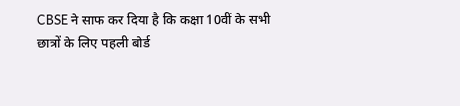CBSE ने साफ कर दिया है कि कक्षा 10वीं के सभी छात्रों के लिए पहली बोर्ड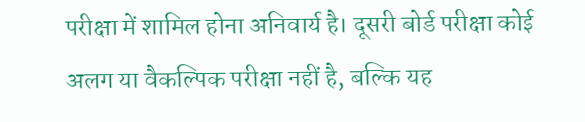परीक्षा में शामिल होना अनिवार्य है। दूसरी बोर्ड परीक्षा कोई अलग या वैकल्पिक परीक्षा नहीं है, बल्कि यह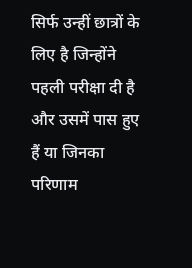सिर्फ उन्हीं छात्रों के लिए है जिन्होंने पहली परीक्षा दी है और उसमें पास हुए हैं या जिनका परिणाम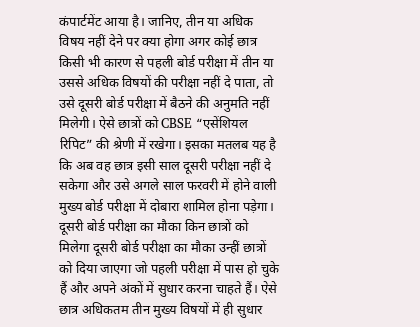कंपार्टमेंट आया है। जानिए, तीन या अधिक विषय नहीं देने पर क्या होगा अगर कोई छात्र किसी भी कारण से पहली बोर्ड परीक्षा में तीन या उससे अधिक विषयों की परीक्षा नहीं दे पाता, तो उसे दूसरी बोर्ड परीक्षा में बैठने की अनुमति नहीं मिलेगी। ऐसे छात्रों को CBSE “एसेंशियल रिपिट” की श्रेणी में रखेगा। इसका मतलब यह है कि अब वह छात्र इसी साल दूसरी परीक्षा नहीं दे सकेगा और उसे अगले साल फरवरी में होने वाली मुख्य बोर्ड परीक्षा में दोबारा शामिल होना पड़ेगा। दूसरी बोर्ड परीक्षा का मौका किन छात्रों को मिलेगा दूसरी बोर्ड परीक्षा का मौका उन्हीं छात्रों को दिया जाएगा जो पहली परीक्षा में पास हो चुके हैं और अपने अंकों में सुधार करना चाहते हैं। ऐसे छात्र अधिकतम तीन मुख्य विषयों में ही सुधार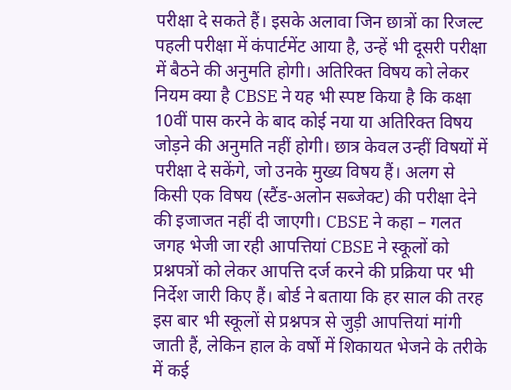परीक्षा दे सकते हैं। इसके अलावा जिन छात्रों का रिजल्ट पहली परीक्षा में कंपार्टमेंट आया है, उन्हें भी दूसरी परीक्षा में बैठने की अनुमति होगी। अतिरिक्त विषय को लेकर नियम क्या है CBSE ने यह भी स्पष्ट किया है कि कक्षा 10वीं पास करने के बाद कोई नया या अतिरिक्त विषय जोड़ने की अनुमति नहीं होगी। छात्र केवल उन्हीं विषयों में परीक्षा दे सकेंगे, जो उनके मुख्य विषय हैं। अलग से किसी एक विषय (स्टैंड-अलोन सब्जेक्ट) की परीक्षा देने की इजाजत नहीं दी जाएगी। CBSE ने कहा – गलत जगह भेजी जा रही आपत्तियां CBSE ने स्कूलों को प्रश्नपत्रों को लेकर आपत्ति दर्ज करने की प्रक्रिया पर भी निर्देश जारी किए हैं। बोर्ड ने बताया कि हर साल की तरह इस बार भी स्कूलों से प्रश्नपत्र से जुड़ी आपत्तियां मांगी जाती हैं, लेकिन हाल के वर्षों में शिकायत भेजने के तरीके में कई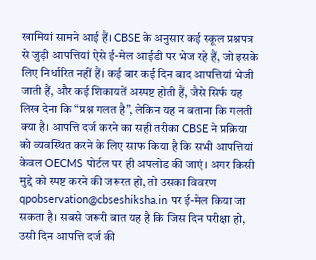खामियां सामने आई हैं। CBSE के अनुसार कई स्कूल प्रश्नपत्र से जुड़ी आपत्तियां ऐसे ई-मेल आईडी पर भेज रहे हैं, जो इसके लिए निर्धारित नहीं हैं। कई बार कई दिन बाद आपत्तियां भेजी जाती हैं, और कई शिकायतें अस्पष्ट होती हैं, जैसे सिर्फ यह लिख देना कि “प्रश्न गलत है”, लेकिन यह न बताना कि गलती क्या है। आपत्ति दर्ज करने का सही तरीका CBSE ने प्रक्रिया को व्यवस्थित करने के लिए साफ किया है कि सभी आपत्तियां केवल OECMS पोर्टल पर ही अपलोड की जाएं। अगर किसी मुद्दे को स्पष्ट करने की जरूरत हो, तो उसका विवरण qpobservation@cbseshiksha.in पर ई-मेल किया जा सकता है। सबसे जरूरी बात यह है कि जिस दिन परीक्षा हो, उसी दिन आपत्ति दर्ज की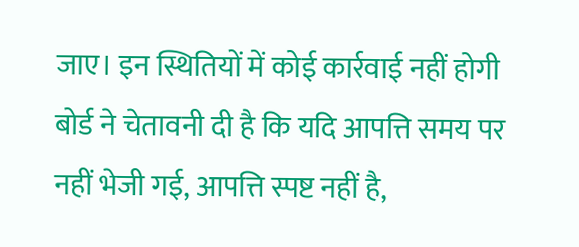जाए। इन स्थितियों में कोई कार्रवाई नहीं होगी बोर्ड ने चेतावनी दी है कि यदि आपत्ति समय पर नहीं भेजी गई, आपत्ति स्पष्ट नहीं है,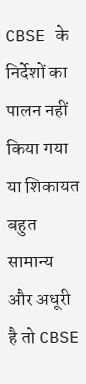CBSE के निर्देशों का पालन नहीं किया गया या शिकायत बहुत सामान्य और अधूरी है तो CBSE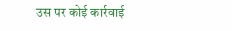उस पर कोई कार्रवाई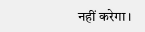नहीं करेगा।